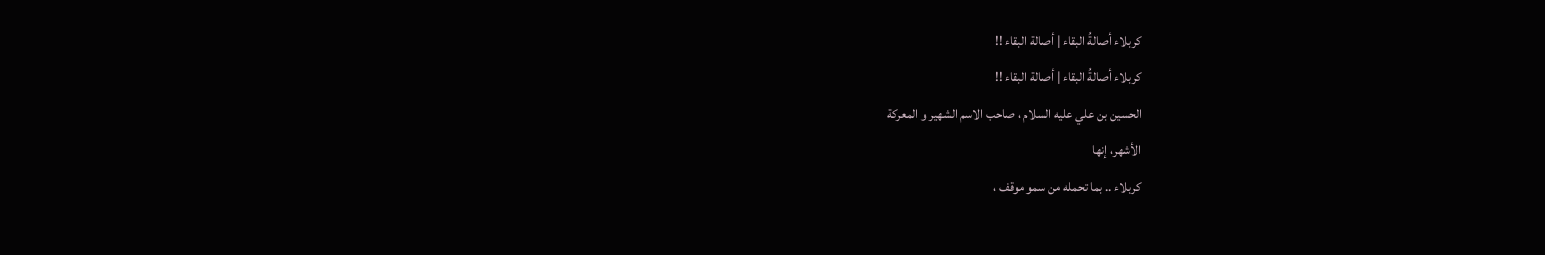كربلاء أصالةُ البقاء | أصالة البقاء !!
كربلاء أصالةُ البقاء | أصالة البقاء !!
الحسين بن علي عليه السلام ، صاحب الاسم الشهير و المعركة
الأشهر، إنها
كربلاء .. بما تحمله من سمو موقف ،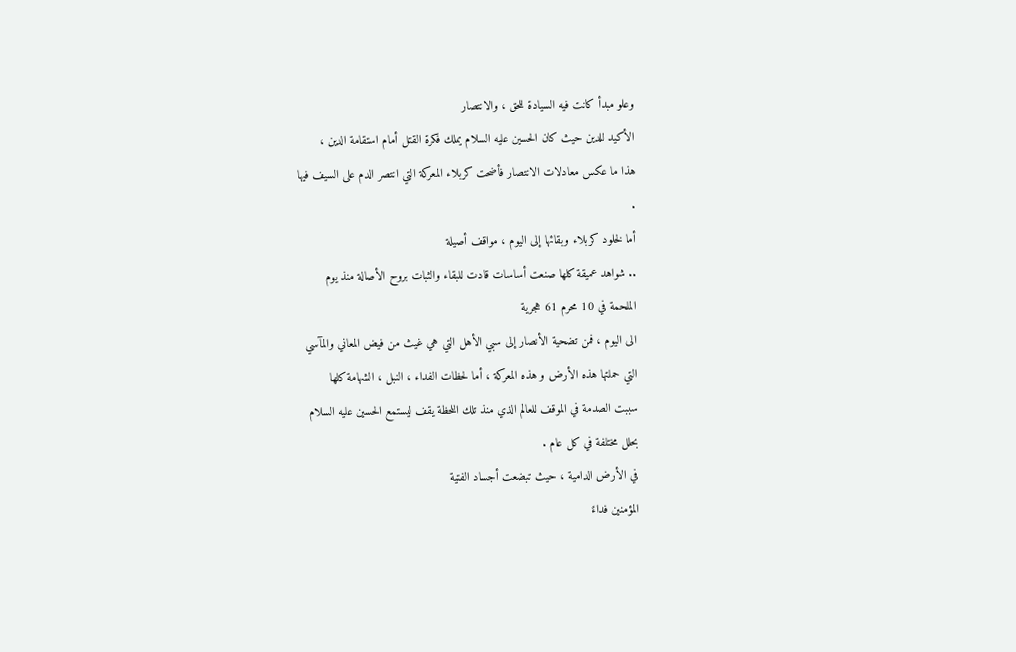وعلو مبدأ كانت فيه السيادة للحق ، والانتصار
الأكيد للدين حيث كان الحسين عليه السلام يملك فكرة القتل أمام استقامة الدين ،
هذا ما عكس معادلات الانتصار فأضحت كربلاء المعركة التي انتصر الدم على السيف فيها
.
أما لخلود كربلاء وبقائها إلى اليوم ، مواقف أصيلة
.. شواهد عميقة كلها صنعت أساسات قادت للبقاء والثبات بروح الأصالة منذ يوم
الملحمة في 10 محرم 61 هجرية
الى اليوم ، فمن تضحية الأنصار إلى سبي الأهل التي هي غيث من فيض المعاني والمآسي
التي حملتها هذه الأرض و هذه المعركة ، أما لحظات الفداء ، النبل ، الشهامة كلها
سببت الصدمة في الموقف للعالم الذي منذ تلك اللحظة يقف ليستمع الحسين عليه السلام
بحلل مختلفة في كل عام .
في الأرض الدامية ، حيث تبضعت أجساد الفتية
المؤمنين فداءً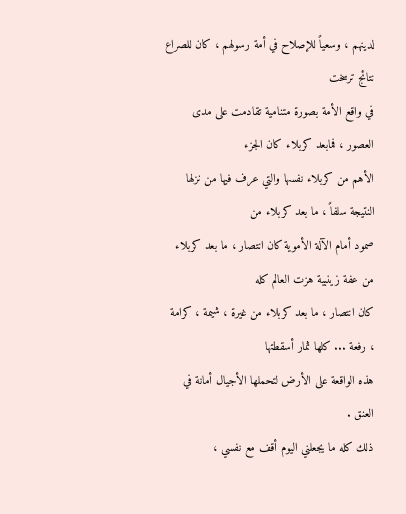لدينهم ، وسعياً للإصلاح في أمة رسولهم ، كان للصراع نتائج ترسخت
في واقع الأمة بصورة متنامية تقادمت على مدى العصور ، فمابعد كربلاء كان الجزء
الأهم من كربلاء نفسها والتي عرف فيها من نزلها النتيجة سلفاً ، ما بعد كربلاء من
صمود أمام الآلة الأموية كان انتصار ، ما بعد كربلاء من عفة زينبية هزت العالم كله
كان انتصار ، ما بعد كربلاء من غيرة ، شيمة ، كرامة ، رفعة ... كلها ثمار أسقطتها
هذه الواقعة على الأرض لتحملها الأجيال أمانة في العنق .
ذلك كله ما يجعلني اليوم أقف مع نفسي ،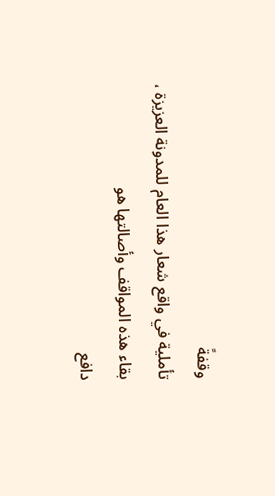وقفةً
تأملية في واقع شعار هذا العام للمدونة العزيزة ، بقاء هذه المواقف وأصالتها هو
دافع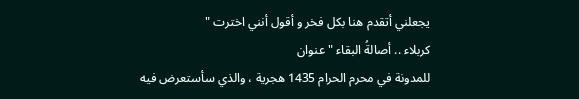يجعلني أتقدم هنا بكل فخر و أقول أنني اخترت "
كربلاء .. أصالةُ البقاء " عنوان
للمدونة في محرم الحرام 1435 هجرية ، والذي سأستعرض فيه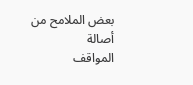بعض الملامح من أصالة
المواقف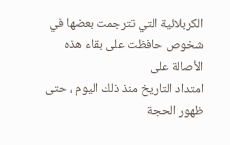الكربلائية التي تترجمت بعضها في شخوص حافظت على بقاء هذه الأصالة على
امتداد التاريخ منذ ذلك اليوم ، حتى ظهور الحجة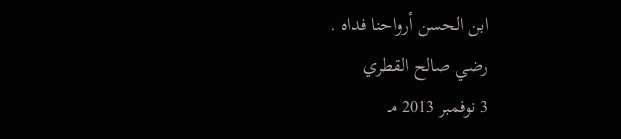ابن الحسن أرواحنا فداه .
رضي صالح القطري
3 نوفمبر 2013 مـ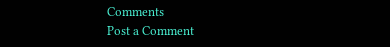Comments
Post a Comment